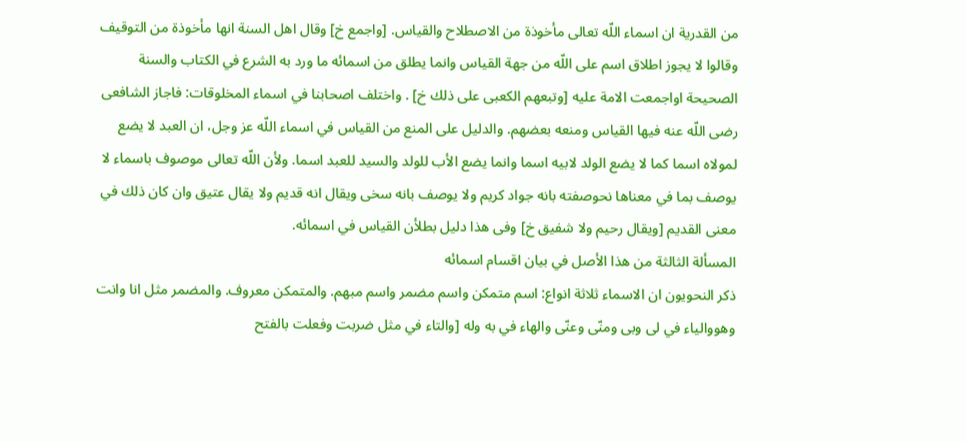من القدرية ان اسماء اللّه تعالى مأخوذة من الاصطلاح والقياس. [واجمع خ] وقال اهل السنة انها مأخوذة من التوقيف وقالوا لا يجوز اطلاق اسم على اللّه من جهة القياس وانما يطلق من اسمائه ما ورد به الشرع في الكتاب والسنة الصحيحة اواجمعت الامة عليه [وتبعهم الكعبى على ذلك خ] . واختلف اصحابنا في اسماء المخلوقات: فاجاز الشافعى رضى اللّه عنه فيها القياس ومنعه بعضهم. والدليل على المنع من القياس في اسماء اللّه عز وجل، ان العبد لا يضع لمولاه اسما كما لا يضع الولد لابيه اسما وانما يضع الأب للولد والسيد للعبد اسما. ولأن اللّه تعالى موصوف باسماء لا يوصف بما في معناها نحوصفته بانه جواد كريم ولا يوصف بانه سخى ويقال انه قديم ولا يقال عتيق وان كان ذلك في معنى القديم [ويقال رحيم ولا شفيق خ] وفى هذا دليل بطلأن القياس في اسمائه.
المسألة الثالثة من هذا الأصل في بيان اقسام اسمائه
ذكر النحويون ان الاسماء ثلاثة انواع: اسم متمكن واسم مضمر واسم مبهم. والمتمكن معروف. والمضمر مثل انا وانت وهووالياء في لى وبى ومنّى وعنّى والهاء في به وله [والتاء في مثل ضربت وفعلت بالفتح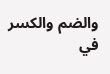والضم والكسر في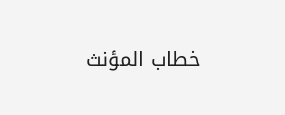خطاب المؤنث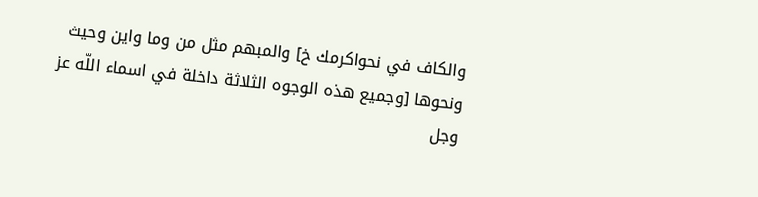والكاف في نحواكرمك خ] والمبهم مثل من وما واين وحيث ونحوها [وجميع هذه الوجوه الثلاثة داخلة في اسماء اللّه عز وجل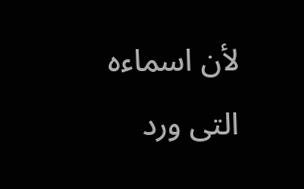لأن اسماءه التى ورد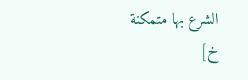الشرع بها متمكنة خ]